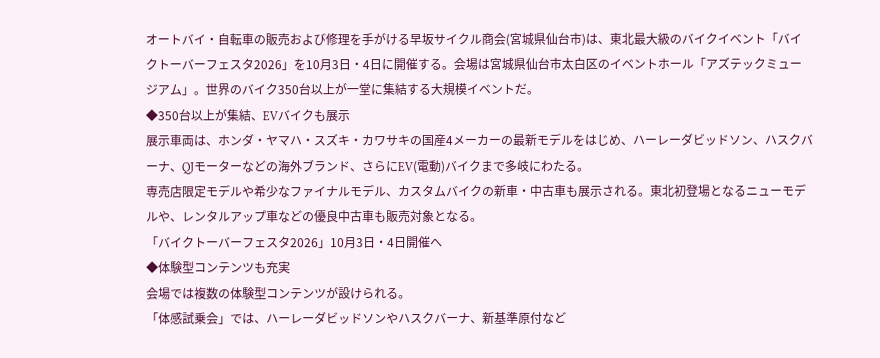オートバイ・自転車の販売および修理を手がける早坂サイクル商会(宮城県仙台市)は、東北最大級のバイクイベント「バイクトーバーフェスタ2026」を10月3日・4日に開催する。会場は宮城県仙台市太白区のイベントホール「アズテックミュージアム」。世界のバイク350台以上が一堂に集結する大規模イベントだ。
◆350台以上が集結、EVバイクも展示
展示車両は、ホンダ・ヤマハ・スズキ・カワサキの国産4メーカーの最新モデルをはじめ、ハーレーダビッドソン、ハスクバーナ、QJモーターなどの海外ブランド、さらにEV(電動)バイクまで多岐にわたる。
専売店限定モデルや希少なファイナルモデル、カスタムバイクの新車・中古車も展示される。東北初登場となるニューモデルや、レンタルアップ車などの優良中古車も販売対象となる。
「バイクトーバーフェスタ2026」10月3日・4日開催へ
◆体験型コンテンツも充実
会場では複数の体験型コンテンツが設けられる。
「体感試乗会」では、ハーレーダビッドソンやハスクバーナ、新基準原付など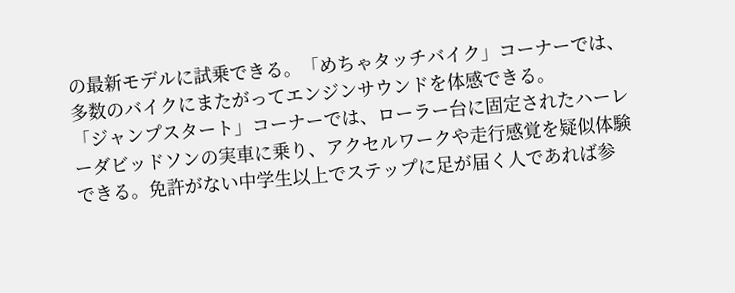の最新モデルに試乗できる。「めちゃタッチバイク」コーナーでは、多数のバイクにまたがってエンジンサウンドを体感できる。
「ジャンプスタート」コーナーでは、ローラー台に固定されたハーレーダビッドソンの実車に乗り、アクセルワークや走行感覚を疑似体験できる。免許がない中学生以上でステップに足が届く人であれば参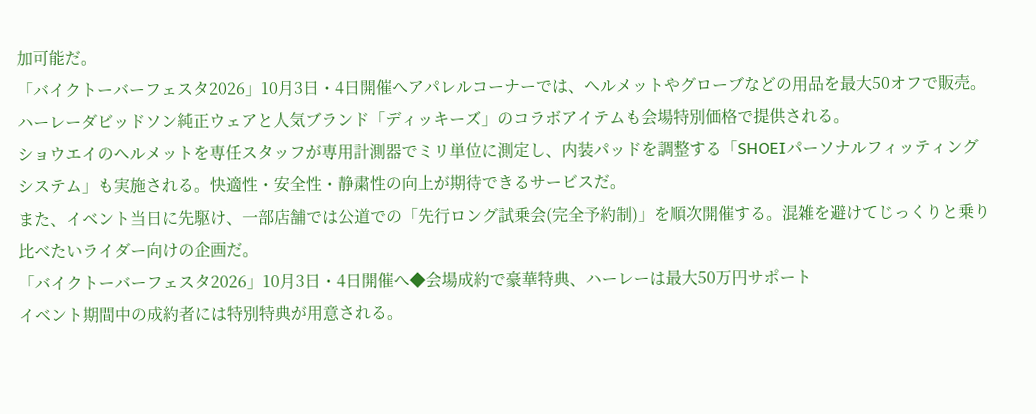加可能だ。
「バイクトーバーフェスタ2026」10月3日・4日開催へアパレルコーナーでは、ヘルメットやグローブなどの用品を最大50オフで販売。ハーレーダビッドソン純正ウェアと人気ブランド「ディッキーズ」のコラボアイテムも会場特別価格で提供される。
ショウエイのヘルメットを専任スタッフが専用計測器でミリ単位に測定し、内装パッドを調整する「SHOEIパーソナルフィッティングシステム」も実施される。快適性・安全性・静粛性の向上が期待できるサービスだ。
また、イベント当日に先駆け、一部店舗では公道での「先行ロング試乗会(完全予約制)」を順次開催する。混雑を避けてじっくりと乗り比べたいライダー向けの企画だ。
「バイクトーバーフェスタ2026」10月3日・4日開催へ◆会場成約で豪華特典、ハーレーは最大50万円サポート
イベント期間中の成約者には特別特典が用意される。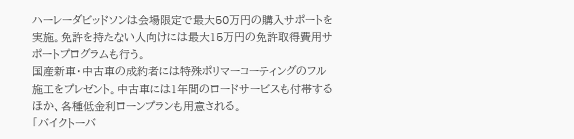ハーレーダビッドソンは会場限定で最大50万円の購入サポートを実施。免許を持たない人向けには最大15万円の免許取得費用サポートプログラムも行う。
国産新車・中古車の成約者には特殊ポリマーコーティングのフル施工をプレゼント。中古車には1年間のロードサービスも付帯するほか、各種低金利ローンプランも用意される。
「バイクトーバ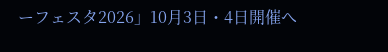ーフェスタ2026」10月3日・4日開催へ